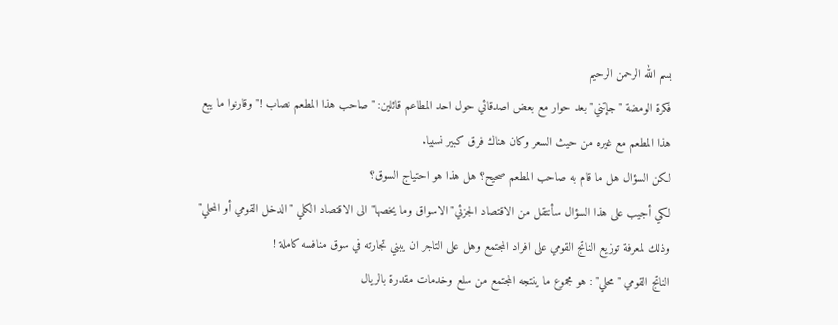بسم الله الرحمن الرحيم
فكرة الومضة "جإتني" بعد حوار مع بعض اصدقائي حول احد المطاعم قائلين: "صاحب هذا المطعم نصاب !" وقارنوا ما يبع هذا المطعم مع غيره من حيث السعر وكان هناك فرق كبير نسبيا.
لكن السؤال هل ما قام به صاحب المطعم صحيح؟ هل هذا هو احتياج السوق؟
لكي أجيب على هذا السؤال سأنتقل من الاقتصاد الجزئي"الاسواق وما يخصها" الى الاقتصاد الكلي "الدخل القومي أو المحلي" وذلك لمعرفة توزيع الناتج القومي على افراد المجتمع وهل على التاجر ان يبني تجارته في سوق منافسه كاملة !
الناتج القومي "محلي" : هو مجموع ما ينتجه المجتمع من سلع وخدمات مقدرة بالريال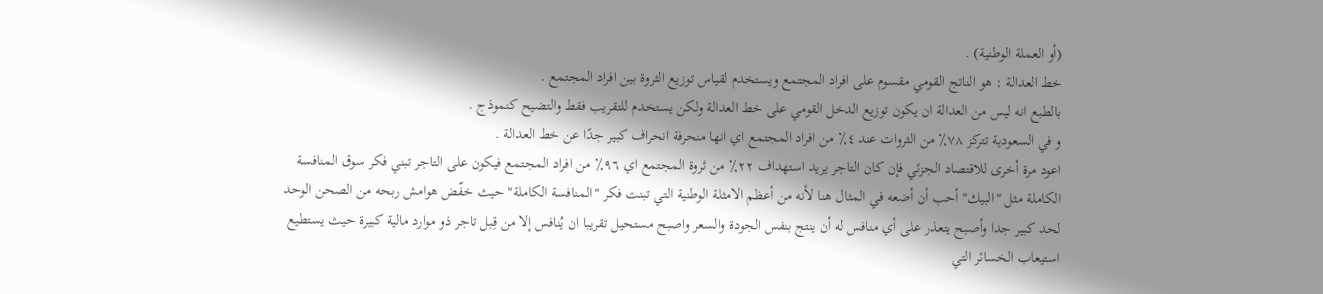(أو العملة الوطنية) .
خط العدالة : هو الناتج القومي مقسوم على افراد المجتمع ويستخدم لقياس توزيع الثروة بين افراد المجتمع .
بالطبع انه ليس من العدالة ان يكون توزيع الدخل القومي على خط العدالة ولكن يستخدم للتقريب فقط والتضيح كنموذج .
و في السعودية تتركز ٧٨٪ من الثروات عند ٤٪ من افراد المجتمع اي انها منحرفة انحراف كبير جدًا عن خط العدالة .
اعود مرة أخرى للاقتصاد الجزئي فإن كان التاجر يريد استهداف ٢٢٪ من ثروة المجتمع اي ٩٦٪ من افراد المجتمع فيكون على التاجر تبني فكر سوق المنافسة الكاملة مثل "البيك" أحب أن أضعه في المثال هنا لأنه من أعظم الامثلة الوطنية التي تبنت فكر "المنافسة الكاملة" حيث خفّض هوامش ربحه من الصحن الوحد لحد كبير جدا وأصبح يتعذر على أي منافس له أن ينتج بنفس الجودة والسعر واصبح مستحيل تقريبا ان يُنافس إلا من قِبل تاجر ذو موارد مالية كبيرة حيث يستطيع استيعاب الخسائر التي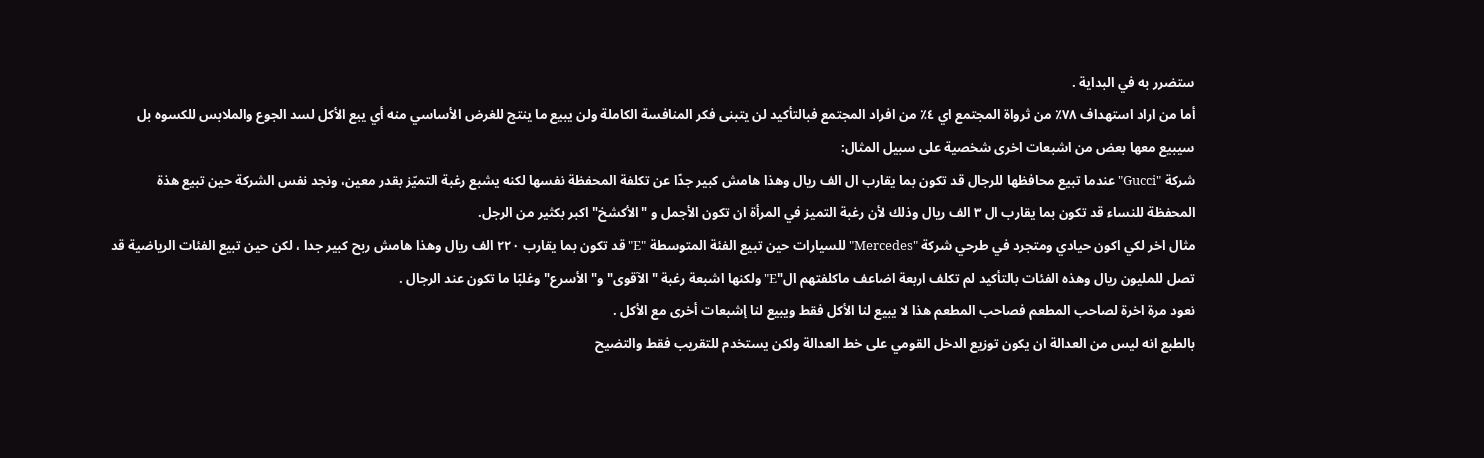ستضرر به في البداية .
أما من اراد استهداف ٧٨٪ من ثرواة المجتمع اي ٤٪ من افراد المجتمع فبالتأكيد لن يتبنى فكر المنافسة الكاملة ولن يبيع ما ينتج للغرض الأساسي منه أي يبع الأكل لسد الجوع والملابس للكسوه بل سيبيع معها بعض من اشبعات اخرى شخصية على سبيل المثال:
شركة "Gucci" عندما تبيع محافظها للرجال قد تكون بما يقارب ال الف ريال وهذا هامش كبير جدًا عن تكلفة المحفظة نفسها لكنه يشبع رغبة التميّز بقدر معين، ونجد نفس الشركة حين تبيع هذة المحفظة للنساء قد تكون بما يقارب ال ٣ الف ريال وذلك لأن رغبة التميز في المرأة ان تكون الأجمل و "الأكشخ" اكبر بكثير من الرجل.
مثال اخر لكي اكون حيادي ومتجرد في طرحي شركة "Mercedes" للسيارات حين تبيع الفئة المتوسطة "E" قد تكون بما يقارب ٢٢٠ الف ريال وهذا هامش ربح كبير جدا ، لكن حين تبيع الفئات الرياضية قد تصل للمليون ريال وهذه الفئات بالتأكيد لم تكلف اربعة اضاعف ماكلفتهم ال"E" ولكنها اشبعة رغبة "الآقوى" و"الأسرع" وغلبًا ما تكون عند الرجال .
نعود مرة اخرة لصاحب المطعم فصاحب المطعم هذا لا يبيع لنا الأكل فقط ويبيع لنا إشبعات أخرى مع الأكل .
بالطبع انه ليس من العدالة ان يكون توزيع الدخل القومي على خط العدالة ولكن يستخدم للتقريب فقط والتضيح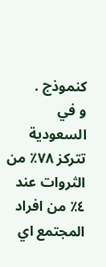كنموذج .
و في السعودية تتركز ٧٨٪ من الثروات عند ٤٪ من افراد المجتمع اي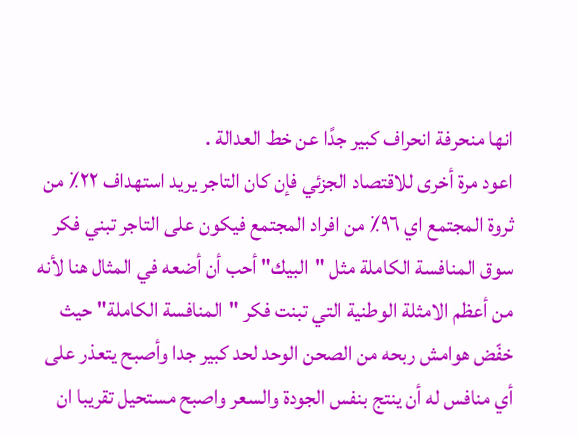انها منحرفة انحراف كبير جدًا عن خط العدالة .
اعود مرة أخرى للاقتصاد الجزئي فإن كان التاجر يريد استهداف ٢٢٪ من ثروة المجتمع اي ٩٦٪ من افراد المجتمع فيكون على التاجر تبني فكر سوق المنافسة الكاملة مثل "البيك" أحب أن أضعه في المثال هنا لأنه من أعظم الامثلة الوطنية التي تبنت فكر "المنافسة الكاملة" حيث خفّض هوامش ربحه من الصحن الوحد لحد كبير جدا وأصبح يتعذر على أي منافس له أن ينتج بنفس الجودة والسعر واصبح مستحيل تقريبا ان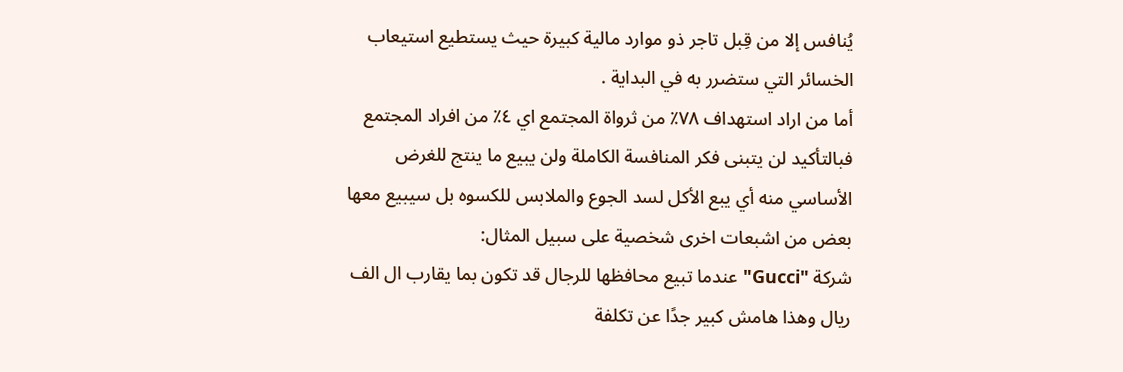يُنافس إلا من قِبل تاجر ذو موارد مالية كبيرة حيث يستطيع استيعاب الخسائر التي ستضرر به في البداية .
أما من اراد استهداف ٧٨٪ من ثرواة المجتمع اي ٤٪ من افراد المجتمع فبالتأكيد لن يتبنى فكر المنافسة الكاملة ولن يبيع ما ينتج للغرض الأساسي منه أي يبع الأكل لسد الجوع والملابس للكسوه بل سيبيع معها بعض من اشبعات اخرى شخصية على سبيل المثال:
شركة "Gucci" عندما تبيع محافظها للرجال قد تكون بما يقارب ال الف ريال وهذا هامش كبير جدًا عن تكلفة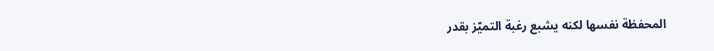المحفظة نفسها لكنه يشبع رغبة التميّز بقدر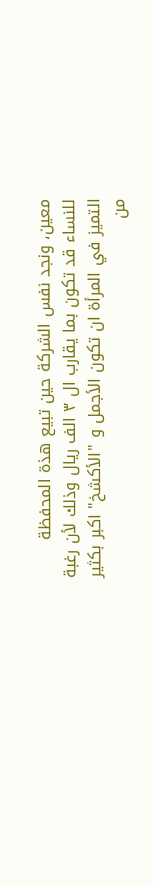معين، ونجد نفس الشركة حين تبيع هذة المحفظة للنساء قد تكون بما يقارب ال ٣ الف ريال وذلك لأن رغبة التميز في المرأة ان تكون الأجمل و "الأكشخ" اكبر بكثير من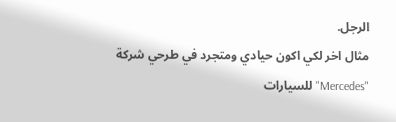الرجل.
مثال اخر لكي اكون حيادي ومتجرد في طرحي شركة "Mercedes" للسيارات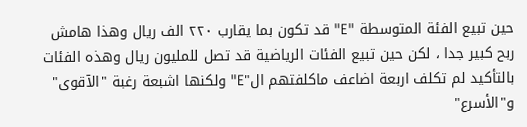حين تبيع الفئة المتوسطة "E" قد تكون بما يقارب ٢٢٠ الف ريال وهذا هامش ربح كبير جدا ، لكن حين تبيع الفئات الرياضية قد تصل للمليون ريال وهذه الفئات بالتأكيد لم تكلف اربعة اضاعف ماكلفتهم ال"E" ولكنها اشبعة رغبة "الآقوى" و"الأسرع"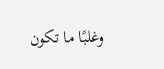وغلبًا ما تكون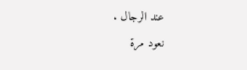عند الرجال .
نعود مرة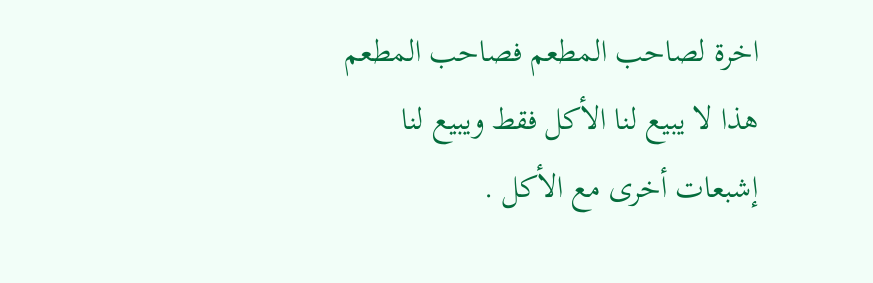اخرة لصاحب المطعم فصاحب المطعم هذا لا يبيع لنا الأكل فقط ويبيع لنا إشبعات أخرى مع الأكل .